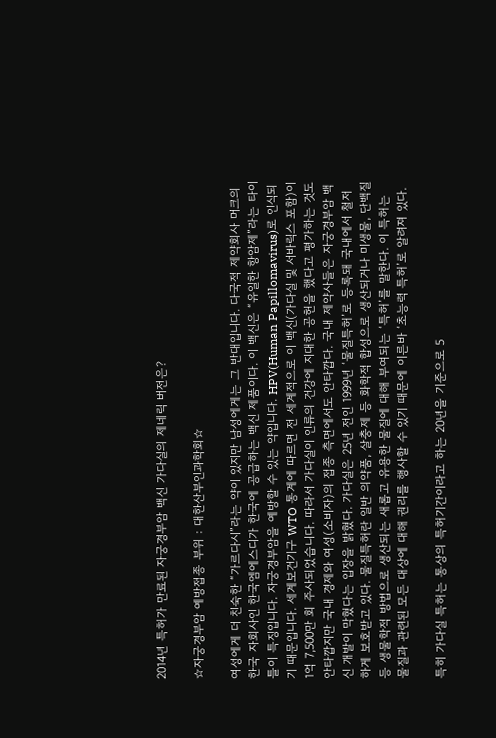2014년 특허가 만료된 자궁경부암 백신 가다실의 제네릭 버전은?

☆자궁경부암 예방접종 부위 : 대한산부인과학회☆

여성에게 더 친숙한 “가르다시”라는 약이 있지만 남성에게는 그 반대입니다. 다국적 제약회사 머크의 한국 자회사인 한국엠에스디가 한국에 공급하는 백신 제품이다. 이 백신은 “유일한 항암제”라는 타이틀이 특징입니다. 자궁경부암을 예방할 수 있는 약입니다. HPV(Human Papillomavirus)로 인식되기 때문입니다. 세계보건기구 WTO 통계에 따르면 전 세계적으로 이 백신(가다실 및 서바릭스 포함)이 1억 7,500만 회 주사되었습니다. 따라서 가다실이 인류의 건강에 지대한 공헌을 했다고 평가하는 것도 안타깝지만 국내 경제와 여성(소비자)의 접종 측면에서도 안타깝다. 국내 제약사들은 자궁경부암 백신 개발이 막혔다는 입장을 밝혔다. 가다실은 25년 전인 1999년 ‘물질특허’로 등록돼 국내에서 철저하게 보호받고 있다. 물질특허란 일반 의약품, 살충제 등 화학적 합성으로 생산되거나 미생물, 단백질 등 생물학적 방법으로 생산되는 새롭고 유용한 물질에 대해 부여되는 ‘특허’를 말한다. 이 특허는 물질과 관련된 모든 대상에 대해 권리를 행사할 수 있기 때문에 이른바 ‘초능력 특허’로 알려져 있다.

특히 가다실 특허는 통상의 특허기간이라고 하는 20년을 기준으로 5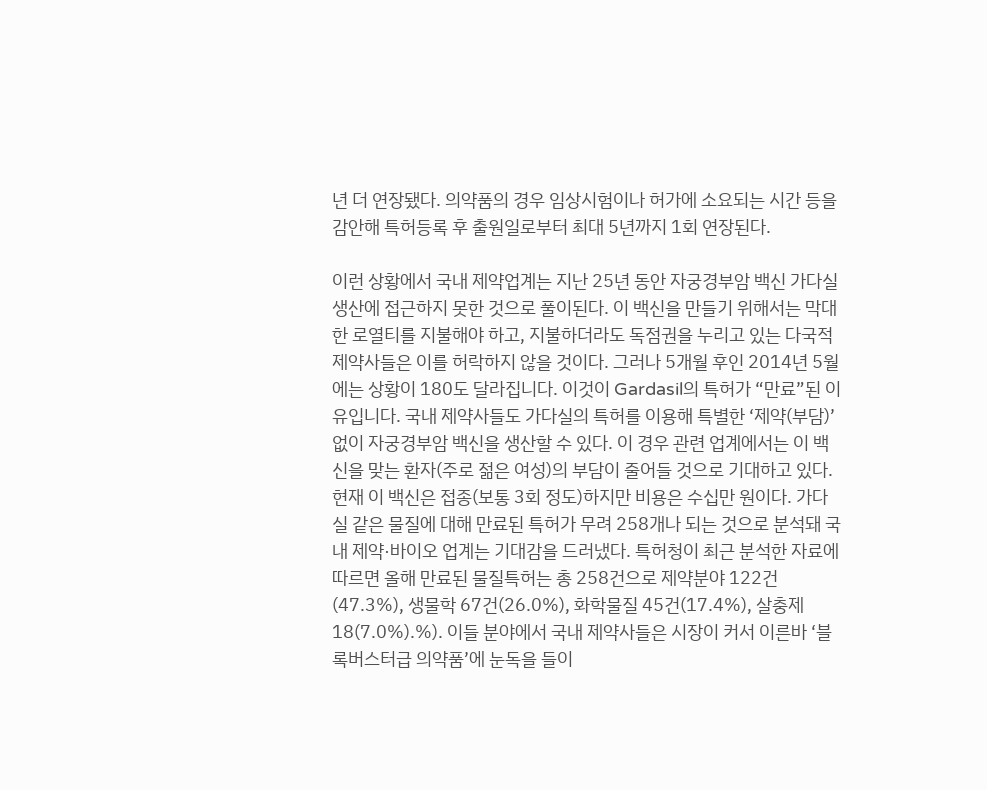년 더 연장됐다. 의약품의 경우 임상시험이나 허가에 소요되는 시간 등을 감안해 특허등록 후 출원일로부터 최대 5년까지 1회 연장된다.

이런 상황에서 국내 제약업계는 지난 25년 동안 자궁경부암 백신 가다실 생산에 접근하지 못한 것으로 풀이된다. 이 백신을 만들기 위해서는 막대한 로열티를 지불해야 하고, 지불하더라도 독점권을 누리고 있는 다국적 제약사들은 이를 허락하지 않을 것이다. 그러나 5개월 후인 2014년 5월에는 상황이 180도 달라집니다. 이것이 Gardasil의 특허가 “만료”된 이유입니다. 국내 제약사들도 가다실의 특허를 이용해 특별한 ‘제약(부담)’ 없이 자궁경부암 백신을 생산할 수 있다. 이 경우 관련 업계에서는 이 백신을 맞는 환자(주로 젊은 여성)의 부담이 줄어들 것으로 기대하고 있다. 현재 이 백신은 접종(보통 3회 정도)하지만 비용은 수십만 원이다. 가다실 같은 물질에 대해 만료된 특허가 무려 258개나 되는 것으로 분석돼 국내 제약·바이오 업계는 기대감을 드러냈다. 특허청이 최근 분석한 자료에 따르면 올해 만료된 물질특허는 총 258건으로 제약분야 122건(47.3%), 생물학 67건(26.0%), 화학물질 45건(17.4%), 살충제 18(7.0%).%). 이들 분야에서 국내 제약사들은 시장이 커서 이른바 ‘블록버스터급 의약품’에 눈독을 들이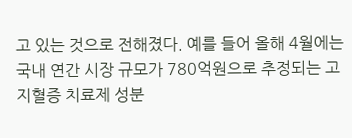고 있는 것으로 전해졌다. 예를 들어 올해 4월에는 국내 연간 시장 규모가 780억원으로 추정되는 고지혈증 치료제 성분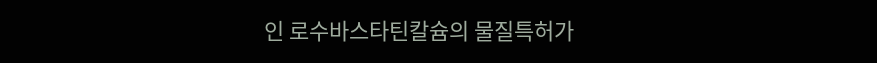인 로수바스타틴칼슘의 물질특허가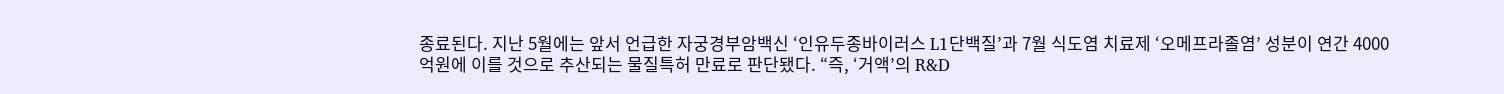종료된다. 지난 5월에는 앞서 언급한 자궁경부암백신 ‘인유두종바이러스 L1단백질’과 7월 식도염 치료제 ‘오메프라졸염’ 성분이 연간 4000억원에 이를 것으로 추산되는 물질특허 만료로 판단됐다. “즉, ‘거액’의 R&D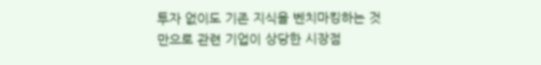투자 없이도 기존 지식을 벤치마킹하는 것만으로 관련 기업이 상당한 시장점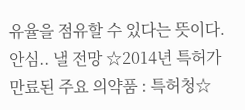유율을 점유할 수 있다는 뜻이다. 안심.. 낼 전망 ☆2014년 특허가 만료된 주요 의약품 : 특허청☆